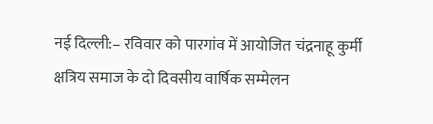नई दिल्ली:– रविवार को पारगांव में आयोजित चंद्रनाहू कुर्मी क्षत्रिय समाज के दो दिवसीय वार्षिक सम्मेलन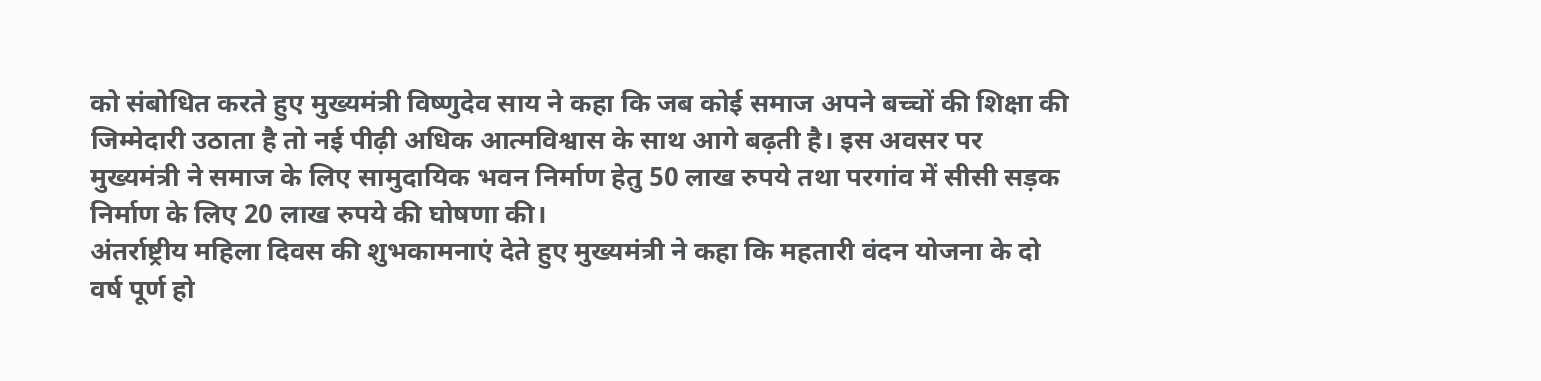को संबोधित करते हुए मुख्यमंत्री विष्णुदेव साय ने कहा कि जब कोई समाज अपने बच्चों की शिक्षा की जिम्मेदारी उठाता है तो नई पीढ़ी अधिक आत्मविश्वास के साथ आगे बढ़ती है। इस अवसर पर मुख्यमंत्री ने समाज के लिए सामुदायिक भवन निर्माण हेतु 50 लाख रुपये तथा परगांव में सीसी सड़क निर्माण के लिए 20 लाख रुपये की घोषणा की।
अंतर्राष्ट्रीय महिला दिवस की शुभकामनाएं देते हुए मुख्यमंत्री ने कहा कि महतारी वंदन योजना के दो वर्ष पूर्ण हो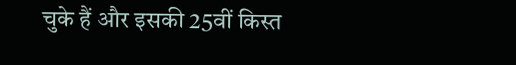चुके हैं और इसकी 25वीं किस्त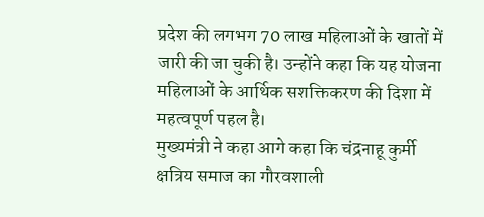प्रदेश की लगभग 70 लाख महिलाओं के खातों में जारी की जा चुकी है। उन्होंने कहा कि यह योजना महिलाओं के आर्थिक सशक्तिकरण की दिशा में महत्वपूर्ण पहल है।
मुख्यमंत्री ने कहा आगे कहा कि चंद्रनाहू कुर्मी क्षत्रिय समाज का गौरवशाली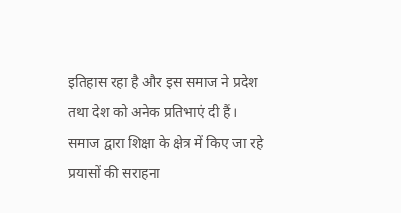इतिहास रहा है और इस समाज ने प्रदेश तथा देश को अनेक प्रतिभाएं दी हैं। समाज द्वारा शिक्षा के क्षेत्र में किए जा रहे प्रयासों की सराहना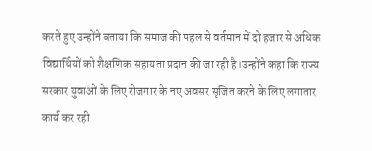करते हुए उन्होंने बताया कि समाज की पहल से वर्तमान में दो हजार से अधिक विद्यार्थियों को शैक्षणिक सहायता प्रदान की जा रही है।उन्होंने कहा कि राज्य सरकार युवाओं के लिए रोजगार के नए अवसर सृजित करने के लिए लगातार कार्य कर रही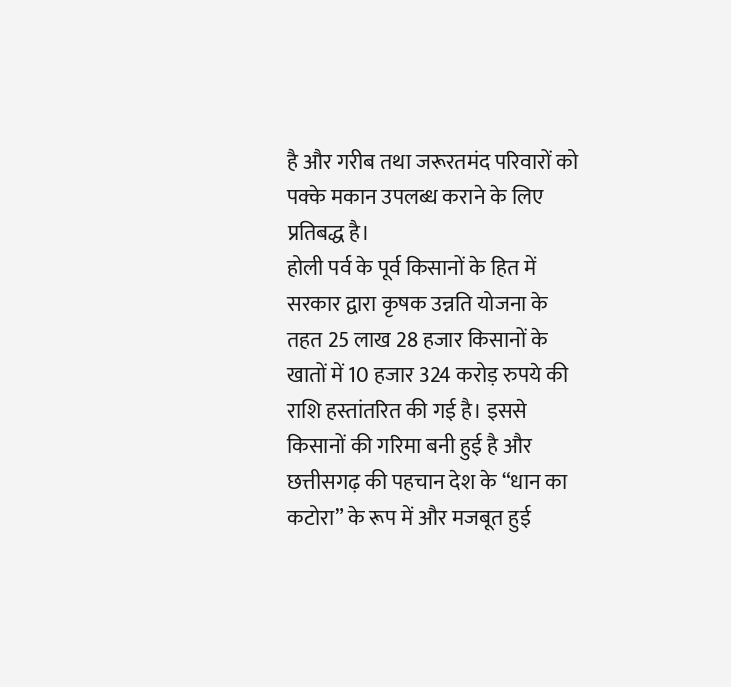है और गरीब तथा जरूरतमंद परिवारों को पक्के मकान उपलब्ध कराने के लिए प्रतिबद्ध है।
होली पर्व के पूर्व किसानों के हित में सरकार द्वारा कृषक उन्नति योजना के तहत 25 लाख 28 हजार किसानों के खातों में 10 हजार 324 करोड़ रुपये की राशि हस्तांतरित की गई है। इससे किसानों की गरिमा बनी हुई है और छत्तीसगढ़ की पहचान देश के “धान का कटोरा” के रूप में और मजबूत हुई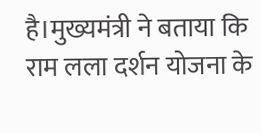है।मुख्यमंत्री ने बताया कि राम लला दर्शन योजना के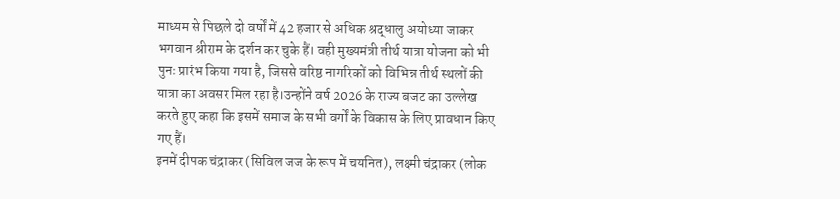माध्यम से पिछले दो वर्षों में 42 हजार से अधिक श्रद्धालु अयोध्या जाकर भगवान श्रीराम के दर्शन कर चुके हैं। वही मुख्यमंत्री तीर्थ यात्रा योजना को भी पुनः प्रारंभ किया गया है, जिससे वरिष्ठ नागरिकों को विभिन्न तीर्थ स्थलों की यात्रा का अवसर मिल रहा है।उन्होंने वर्ष 2026 के राज्य बजट का उल्लेख करते हुए कहा कि इसमें समाज के सभी वर्गों के विकास के लिए प्रावधान किए गए हैं।
इनमें दीपक चंद्राकर (सिविल जज के रूप में चयनित), लक्ष्मी चंद्राकर (लोक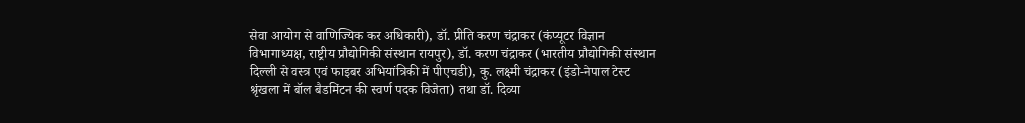सेवा आयोग से वाणिज्यिक कर अधिकारी), डॉ. प्रीति करण चंद्राकर (कंप्यूटर विज्ञान विभागाध्यक्ष, राष्ट्रीय प्रौद्योगिकी संस्थान रायपुर), डॉ. करण चंद्राकर (भारतीय प्रौद्योगिकी संस्थान दिल्ली से वस्त्र एवं फाइबर अभियांत्रिकी में पीएचडी), कु. लक्ष्मी चंद्राकर (इंडो-नेपाल टेस्ट श्रृंखला में बॉल बैडमिंटन की स्वर्ण पदक विजेता) तथा डॉ. दिव्या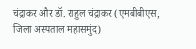चंद्राकर और डॉ. राहुल चंद्राकर (एमबीबीएस, जिला अस्पताल महासमुंद)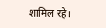शामिल रहे।